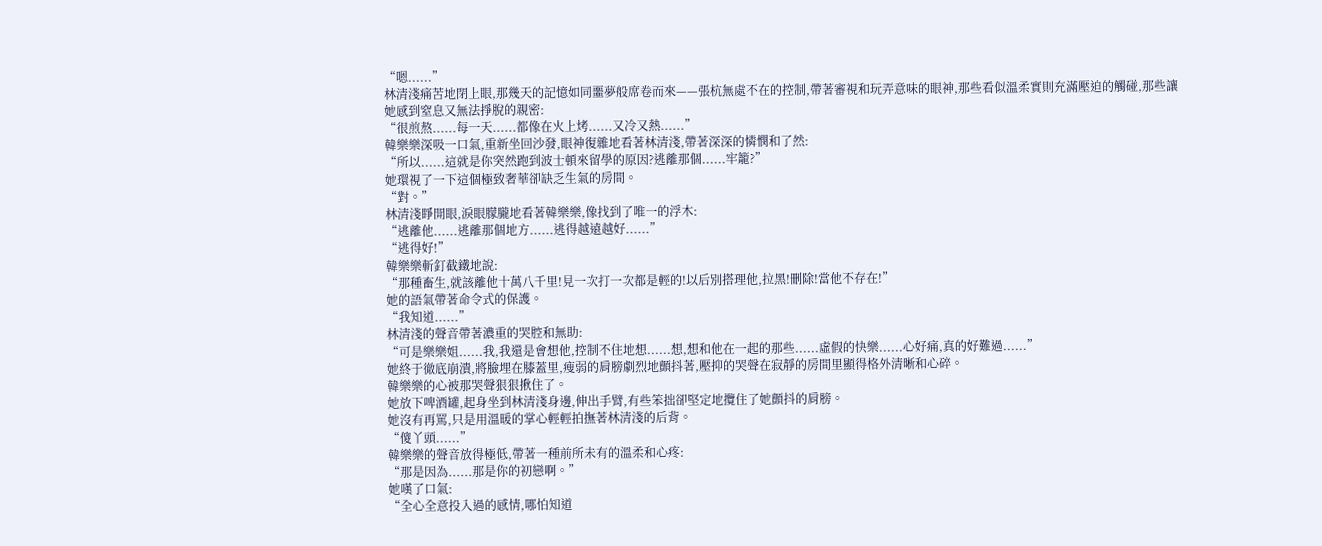“嗯......”
林清淺痛苦地閉上眼,那幾天的記憶如同噩夢般席卷而來——張杭無處不在的控制,帶著審視和玩弄意味的眼神,那些看似溫柔實則充滿壓迫的觸碰,那些讓她感到窒息又無法掙脫的親密:
“很煎熬......每一天......都像在火上烤......又冷又熱......”
韓樂樂深吸一口氣,重新坐回沙發,眼神復雜地看著林清淺,帶著深深的憐憫和了然:
“所以......這就是你突然跑到波士頓來留學的原因?逃離那個......牢籠?”
她環視了一下這個極致奢華卻缺乏生氣的房間。
“對。”
林清淺睜開眼,淚眼朦朧地看著韓樂樂,像找到了唯一的浮木:
“逃離他......逃離那個地方......逃得越遠越好......”
“逃得好!”
韓樂樂斬釘截鐵地說:
“那種畜生,就該離他十萬八千里!見一次打一次都是輕的!以后別搭理他,拉黑!刪除!當他不存在!”
她的語氣帶著命令式的保護。
“我知道......”
林清淺的聲音帶著濃重的哭腔和無助:
“可是樂樂姐......我,我還是會想他,控制不住地想......想,想和他在一起的那些......虛假的快樂......心好痛,真的好難過......”
她終于徹底崩潰,將臉埋在膝蓋里,瘦弱的肩膀劇烈地顫抖著,壓抑的哭聲在寂靜的房間里顯得格外清晰和心碎。
韓樂樂的心被那哭聲狠狠揪住了。
她放下啤酒罐,起身坐到林清淺身邊,伸出手臂,有些笨拙卻堅定地攬住了她顫抖的肩膀。
她沒有再罵,只是用溫暖的掌心輕輕拍撫著林清淺的后背。
“傻丫頭......”
韓樂樂的聲音放得極低,帶著一種前所未有的溫柔和心疼:
“那是因為......那是你的初戀啊。”
她嘆了口氣:
“全心全意投入過的感情,哪怕知道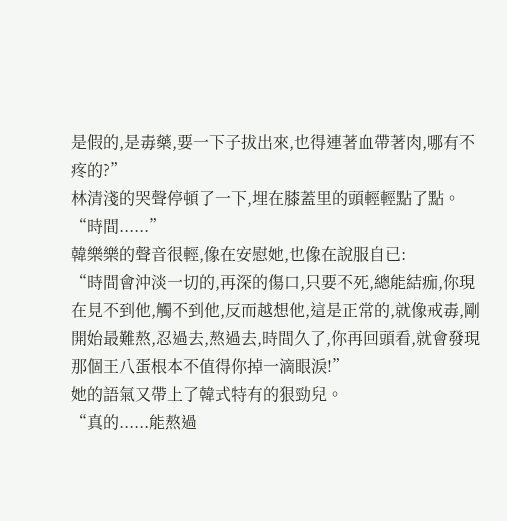是假的,是毒藥,要一下子拔出來,也得連著血帶著肉,哪有不疼的?”
林清淺的哭聲停頓了一下,埋在膝蓋里的頭輕輕點了點。
“時間......”
韓樂樂的聲音很輕,像在安慰她,也像在說服自已:
“時間會沖淡一切的,再深的傷口,只要不死,總能結痂,你現在見不到他,觸不到他,反而越想他,這是正常的,就像戒毒,剛開始最難熬,忍過去,熬過去,時間久了,你再回頭看,就會發現那個王八蛋根本不值得你掉一滴眼淚!”
她的語氣又帶上了韓式特有的狠勁兒。
“真的......能熬過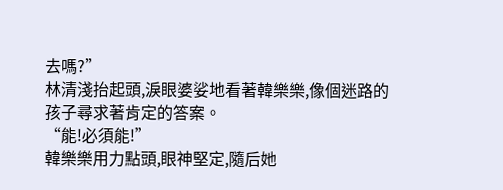去嗎?”
林清淺抬起頭,淚眼婆娑地看著韓樂樂,像個迷路的孩子尋求著肯定的答案。
“能!必須能!”
韓樂樂用力點頭,眼神堅定,隨后她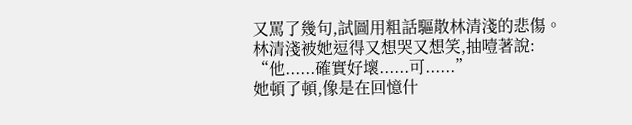又罵了幾句,試圖用粗話驅散林清淺的悲傷。
林清淺被她逗得又想哭又想笑,抽噎著說:
“他......確實好壞......可......”
她頓了頓,像是在回憶什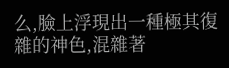么,臉上浮現出一種極其復雜的神色,混雜著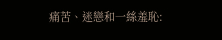痛苦、迷戀和一絲羞恥: